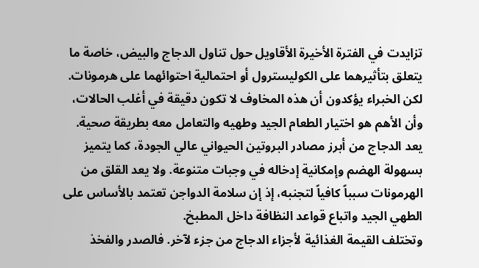تزايدت في الفترة الأخيرة الأقاويل حول تناول الدجاج والبيض، خاصة ما يتعلق بتأثيرهما على الكوليسترول أو احتمالية احتوائهما على هرمونات. لكن الخبراء يؤكدون أن هذه المخاوف لا تكون دقيقة في أغلب الحالات، وأن الأهم هو اختيار الطعام الجيد وطهيه والتعامل معه بطريقة صحية.
يعد الدجاج من أبرز مصادر البروتين الحيواني عالي الجودة، كما يتميز بسهولة الهضم وإمكانية إدخاله في وجبات متنوعة. ولا يعد القلق من الهرمونات سبباً كافياً لتجنبه، إذ إن سلامة الدواجن تعتمد بالأساس على الطهي الجيد واتباع قواعد النظافة داخل المطبخ.
وتختلف القيمة الغذائية لأجزاء الدجاج من جزء لآخر. فالصدر والفخذ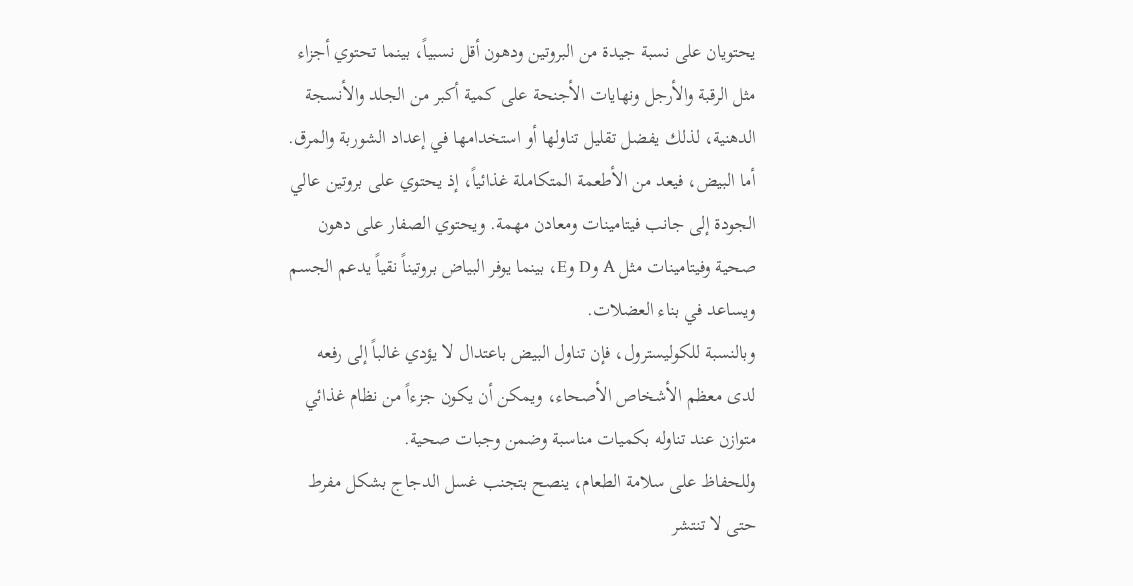يحتويان على نسبة جيدة من البروتين ودهون أقل نسبياً، بينما تحتوي أجزاء مثل الرقبة والأرجل ونهايات الأجنحة على كمية أكبر من الجلد والأنسجة الدهنية، لذلك يفضل تقليل تناولها أو استخدامها في إعداد الشوربة والمرق.
أما البيض، فيعد من الأطعمة المتكاملة غذائياً، إذ يحتوي على بروتين عالي الجودة إلى جانب فيتامينات ومعادن مهمة. ويحتوي الصفار على دهون صحية وفيتامينات مثل A وD وE، بينما يوفر البياض بروتيناً نقياً يدعم الجسم ويساعد في بناء العضلات.
وبالنسبة للكوليسترول، فإن تناول البيض باعتدال لا يؤدي غالباً إلى رفعه لدى معظم الأشخاص الأصحاء، ويمكن أن يكون جزءاً من نظام غذائي متوازن عند تناوله بكميات مناسبة وضمن وجبات صحية.
وللحفاظ على سلامة الطعام، ينصح بتجنب غسل الدجاج بشكل مفرط حتى لا تنتشر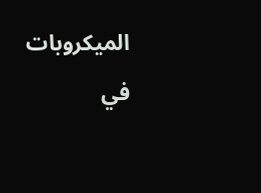الميكروبات في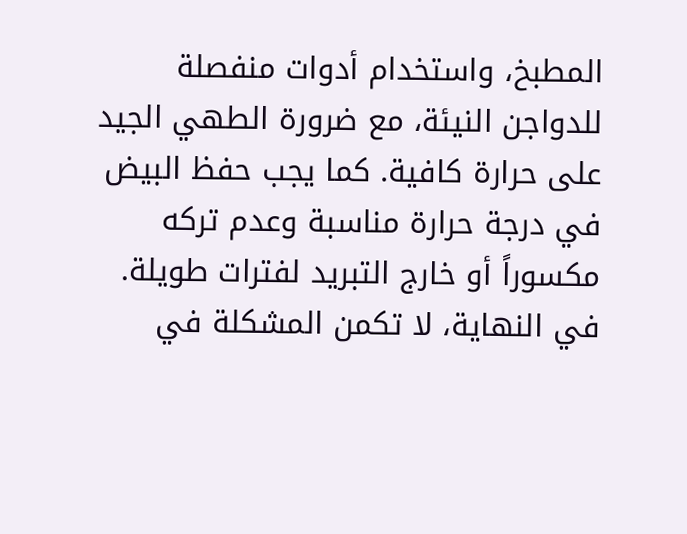المطبخ، واستخدام أدوات منفصلة للدواجن النيئة، مع ضرورة الطهي الجيد على حرارة كافية. كما يجب حفظ البيض في درجة حرارة مناسبة وعدم تركه مكسوراً أو خارج التبريد لفترات طويلة.
في النهاية، لا تكمن المشكلة في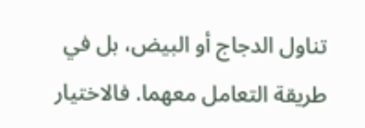تناول الدجاج أو البيض، بل في طريقة التعامل معهما. فالاختيار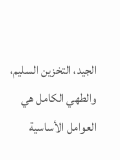الجيد، التخزين السليم، والطهي الكامل هي العوامل الأساسية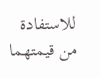للاستفادة من قيمتهما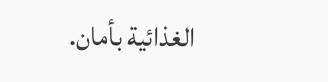الغذائية بأمان.